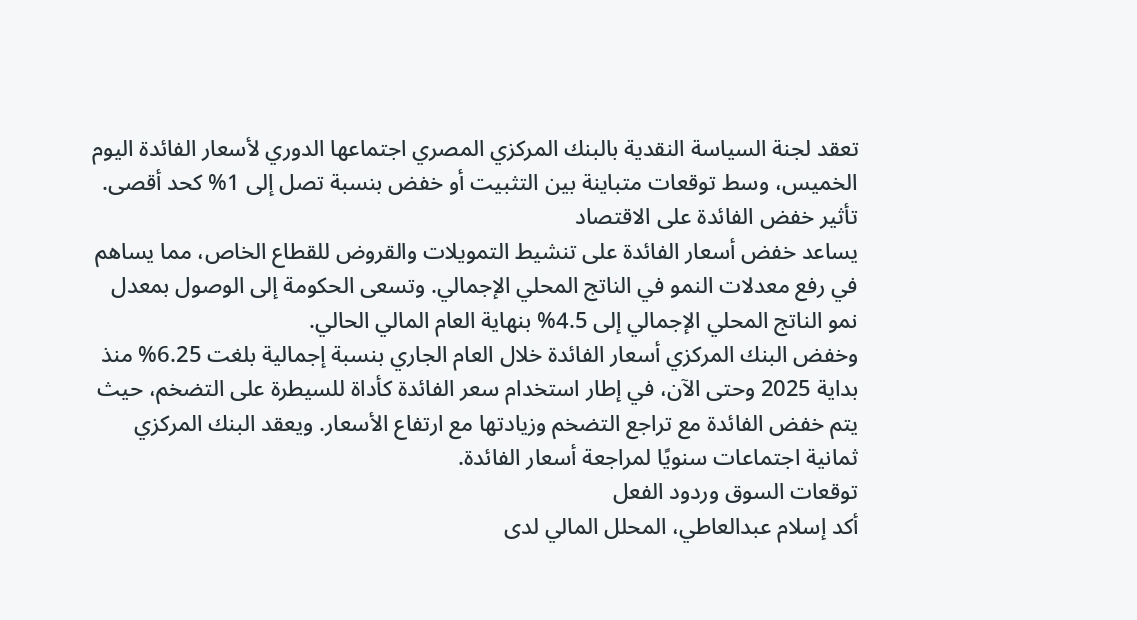تعقد لجنة السياسة النقدية بالبنك المركزي المصري اجتماعها الدوري لأسعار الفائدة اليوم الخميس، وسط توقعات متباينة بين التثبيت أو خفض بنسبة تصل إلى 1% كحد أقصى.
تأثير خفض الفائدة على الاقتصاد
يساعد خفض أسعار الفائدة على تنشيط التمويلات والقروض للقطاع الخاص، مما يساهم في رفع معدلات النمو في الناتج المحلي الإجمالي. وتسعى الحكومة إلى الوصول بمعدل نمو الناتج المحلي الإجمالي إلى 4.5% بنهاية العام المالي الحالي.
وخفض البنك المركزي أسعار الفائدة خلال العام الجاري بنسبة إجمالية بلغت 6.25% منذ بداية 2025 وحتى الآن، في إطار استخدام سعر الفائدة كأداة للسيطرة على التضخم، حيث يتم خفض الفائدة مع تراجع التضخم وزيادتها مع ارتفاع الأسعار. ويعقد البنك المركزي ثمانية اجتماعات سنويًا لمراجعة أسعار الفائدة.
توقعات السوق وردود الفعل
أكد إسلام عبدالعاطي، المحلل المالي لدى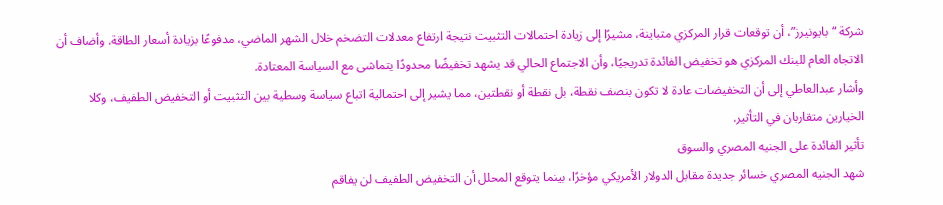شركة “بايونيرز”، أن توقعات قرار المركزي متباينة، مشيرًا إلى زيادة احتمالات التثبيت نتيجة ارتفاع معدلات التضخم خلال الشهر الماضي، مدفوعًا بزيادة أسعار الطاقة. وأضاف أن الاتجاه العام للبنك المركزي هو تخفيض الفائدة تدريجيًا، وأن الاجتماع الحالي قد يشهد تخفيضًا محدودًا يتماشى مع السياسة المعتادة.
وأشار عبدالعاطي إلى أن التخفيضات عادة لا تكون بنصف نقطة، بل نقطة أو نقطتين، مما يشير إلى احتمالية اتباع سياسة وسطية بين التثبيت أو التخفيض الطفيف، وكلا الخيارين متقاربان في التأثير.
تأثير الفائدة على الجنيه المصري والسوق
شهد الجنيه المصري خسائر جديدة مقابل الدولار الأمريكي مؤخرًا، بينما يتوقع المحلل أن التخفيض الطفيف لن يفاقم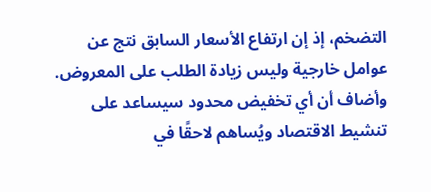التضخم، إذ إن ارتفاع الأسعار السابق نتج عن عوامل خارجية وليس زيادة الطلب على المعروض. وأضاف أن أي تخفيض محدود سيساعد على تنشيط الاقتصاد ويُساهم لاحقًا في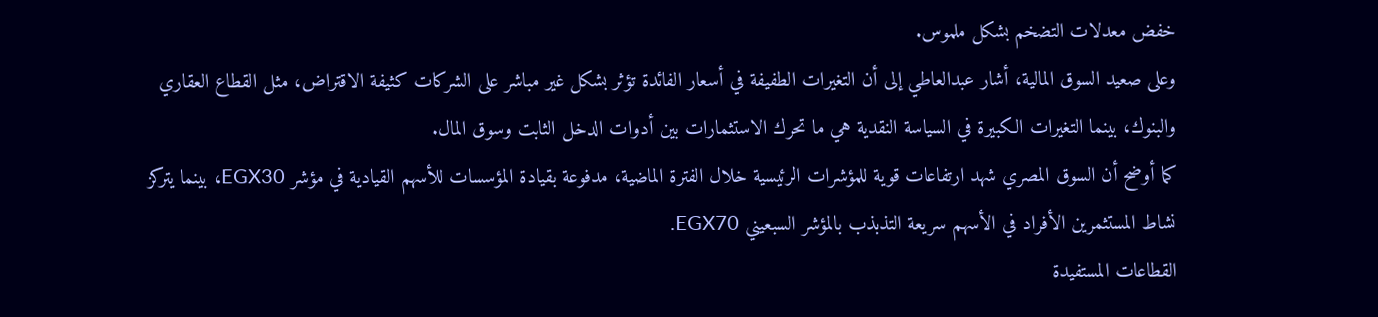خفض معدلات التضخم بشكل ملموس.
وعلى صعيد السوق المالية، أشار عبدالعاطي إلى أن التغيرات الطفيفة في أسعار الفائدة تؤثر بشكل غير مباشر على الشركات كثيفة الاقتراض، مثل القطاع العقاري والبنوك، بينما التغيرات الكبيرة في السياسة النقدية هي ما تحرك الاستثمارات بين أدوات الدخل الثابت وسوق المال.
كما أوضح أن السوق المصري شهد ارتفاعات قوية للمؤشرات الرئيسية خلال الفترة الماضية، مدفوعة بقيادة المؤسسات للأسهم القيادية في مؤشر EGX30، بينما يتركز نشاط المستثمرين الأفراد في الأسهم سريعة التذبذب بالمؤشر السبعيني EGX70.
القطاعات المستفيدة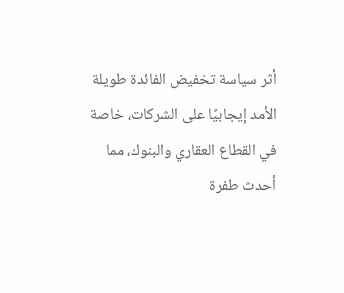أثر سياسة تخفيض الفائدة طويلة الأمد إيجابيًا على الشركات، خاصة في القطاع العقاري والبنوك، مما أحدث طفرة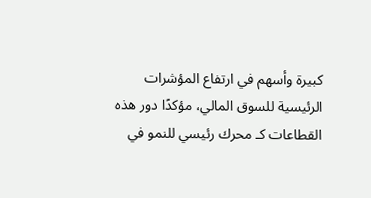كبيرة وأسهم في ارتفاع المؤشرات الرئيسية للسوق المالي، مؤكدًا دور هذه القطاعات كـ محرك رئيسي للنمو في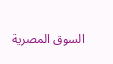السوق المصرية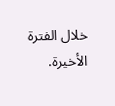خلال الفترة الأخيرة.